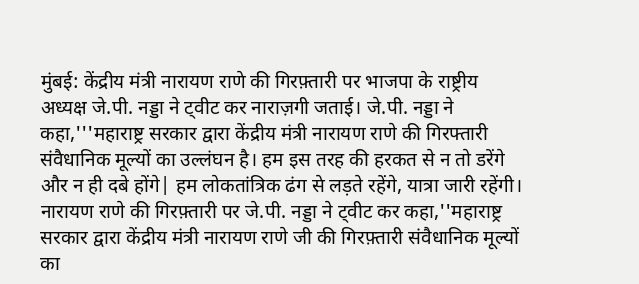मुंबई: केंद्रीय मंत्री नारायण राणे की गिरफ़्तारी पर भाजपा के राष्ट्रीय अध्यक्ष जे.पी. नड्डा ने ट्वीट कर नाराज़गी जताई। जे.पी. नड्डा ने कहा,'''महाराष्ट्र सरकार द्वारा केंद्रीय मंत्री नारायण राणे की गिरफ्तारी संवैधानिक मूल्यों का उल्लंघन है। हम इस तरह की हरकत से न तो डरेंगे और न ही दबे होंगे| हम लोकतांत्रिक ढंग से लड़ते रहेंगे, यात्रा जारी रहेंगी।
नारायण राणे की गिरफ़्तारी पर जे.पी. नड्डा ने ट्वीट कर कहा,''महाराष्ट्र सरकार द्वारा केंद्रीय मंत्री नारायण राणे जी की गिरफ़्तारी संवैधानिक मूल्यों का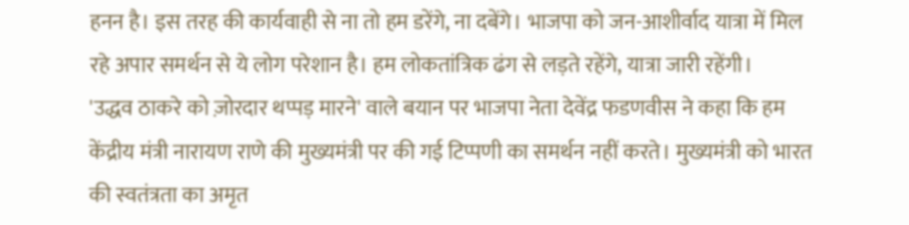हनन है। इस तरह की कार्यवाही से ना तो हम डरेंगे, ना दबेंगे। भाजपा को जन-आशीर्वाद यात्रा में मिल रहे अपार समर्थन से ये लोग परेशान है। हम लोकतांत्रिक ढंग से लड़ते रहेंगे, यात्रा जारी रहेंगी।
'उद्धव ठाकरे को ज़ोरदार थप्पड़ मारने' वाले बयान पर भाजपा नेता देवेंद्र फडणवीस ने कहा कि हम केंद्रीय मंत्री नारायण राणे की मुख्यमंत्री पर की गई टिप्पणी का समर्थन नहीं करते। मुख्यमंत्री को भारत की स्वतंत्रता का अमृत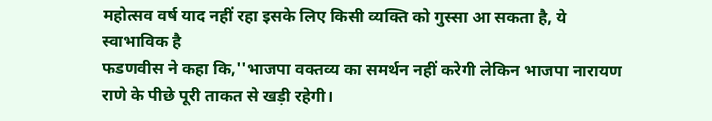महोत्सव वर्ष याद नहीं रहा इसके लिए किसी व्यक्ति को गुस्सा आ सकता है, ये स्वाभाविक है
फडणवीस ने कहा कि,''भाजपा वक्तव्य का समर्थन नहीं करेगी लेकिन भाजपा नारायण राणे के पीछे पूरी ताकत से खड़ी रहेगी।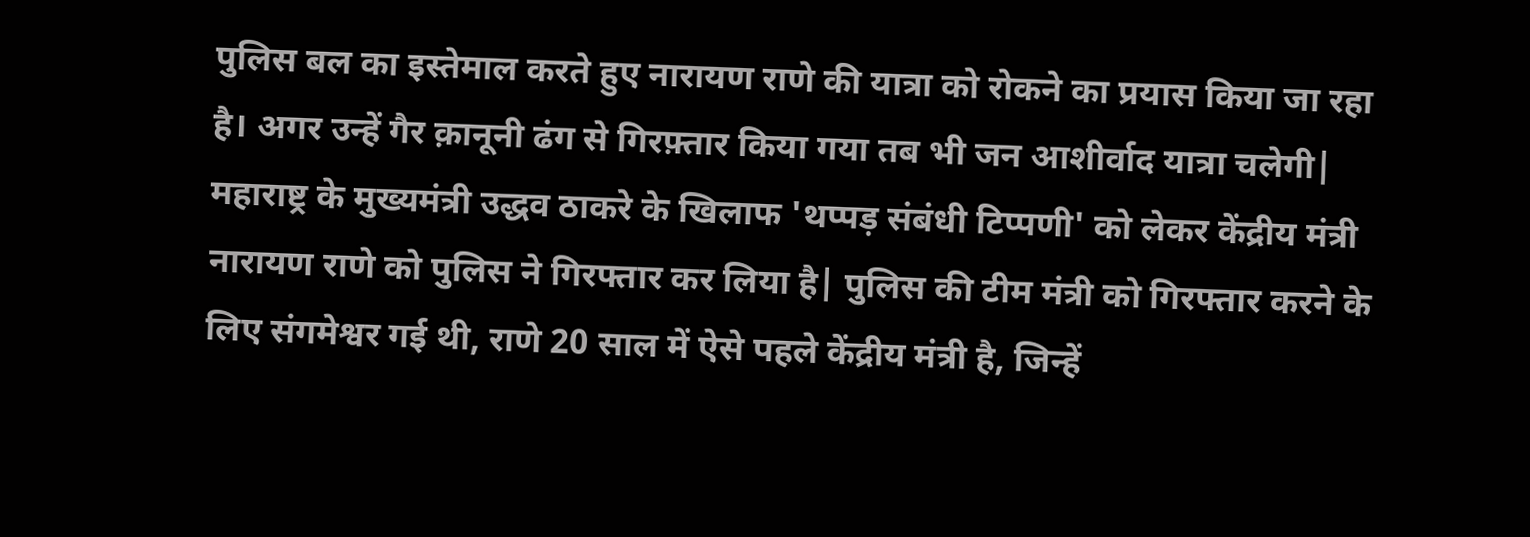पुलिस बल का इस्तेमाल करते हुए नारायण राणे की यात्रा को रोकने का प्रयास किया जा रहा है। अगर उन्हें गैर क़ानूनी ढंग से गिरफ़्तार किया गया तब भी जन आशीर्वाद यात्रा चलेगी|
महाराष्ट्र के मुख्यमंत्री उद्धव ठाकरे के खिलाफ 'थप्पड़ संबंधी टिप्पणी' को लेकर केंद्रीय मंत्री नारायण राणे को पुलिस ने गिरफ्तार कर लिया है| पुलिस की टीम मंत्री को गिरफ्तार करने के लिए संगमेश्वर गई थी, राणे 20 साल में ऐसे पहले केंद्रीय मंत्री है, जिन्हें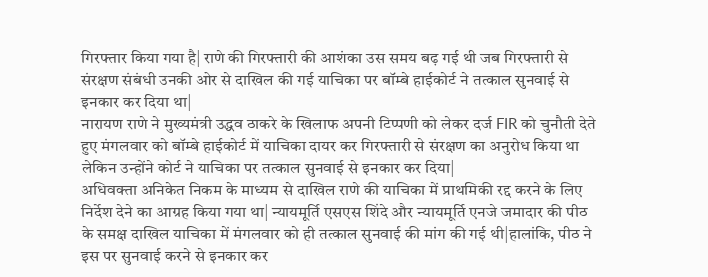गिरफ्तार किया गया है| राणे की गिरफ्तारी की आशंका उस समय बढ़ गई थी जब गिरफ्तारी से संरक्षण संबंधी उनकी ओर से दाखिल की गई याचिका पर बॉम्बे हाईकोर्ट ने तत्काल सुनवाई से इनकार कर दिया था|
नारायण राणे ने मुख्यमंत्री उद्धव ठाकरे के खिलाफ अपनी टिप्पणी को लेकर दर्ज FIR को चुनौती देते हुए मंगलवार को बॉम्बे हाईकोर्ट में याचिका दायर कर गिरफ्तारी से संरक्षण का अनुरोध किया था लेकिन उन्होंने कोर्ट ने याचिका पर तत्काल सुनवाई से इनकार कर दिया|
अधिवक्ता अनिकेत निकम के माध्यम से दाखिल राणे की याचिका में प्राथमिकी रद्द करने के लिए निर्देश देने का आग्रह किया गया था| न्यायमूर्ति एसएस शिंदे और न्यायमूर्ति एनजे जमादार की पीठ के समक्ष दाखिल याचिका में मंगलवार को ही तत्काल सुनवाई की मांग की गई थी|हालांकि, पीठ ने इस पर सुनवाई करने से इनकार कर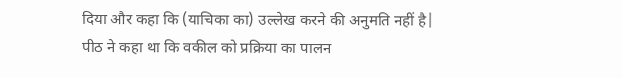दिया और कहा कि (याचिका का) उल्लेख करने की अनुमति नहीं है| पीठ ने कहा था कि वकील को प्रक्रिया का पालन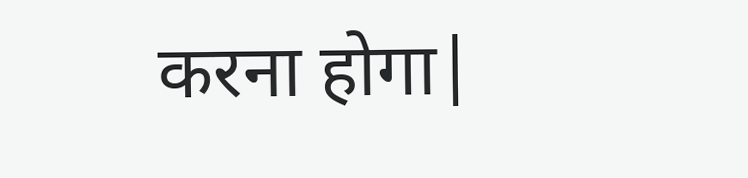करना होगा|